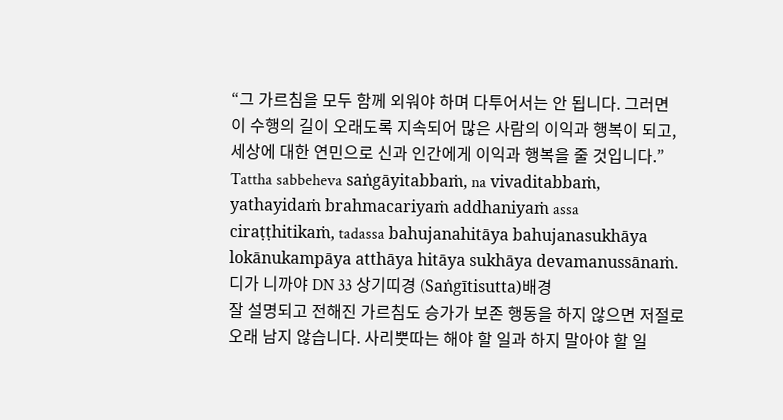“그 가르침을 모두 함께 외워야 하며 다투어서는 안 됩니다. 그러면 이 수행의 길이 오래도록 지속되어 많은 사람의 이익과 행복이 되고, 세상에 대한 연민으로 신과 인간에게 이익과 행복을 줄 것입니다.”
Tattha sabbeheva saṅgāyitabbaṁ, na vivaditabbaṁ, yathayidaṁ brahmacariyaṁ addhaniyaṁ assa ciraṭṭhitikaṁ, tadassa bahujanahitāya bahujanasukhāya lokānukampāya atthāya hitāya sukhāya devamanussānaṁ.
디가 니까야 DN 33 상기띠경 (Saṅgītisutta)배경
잘 설명되고 전해진 가르침도 승가가 보존 행동을 하지 않으면 저절로 오래 남지 않습니다. 사리뿟따는 해야 할 일과 하지 말아야 할 일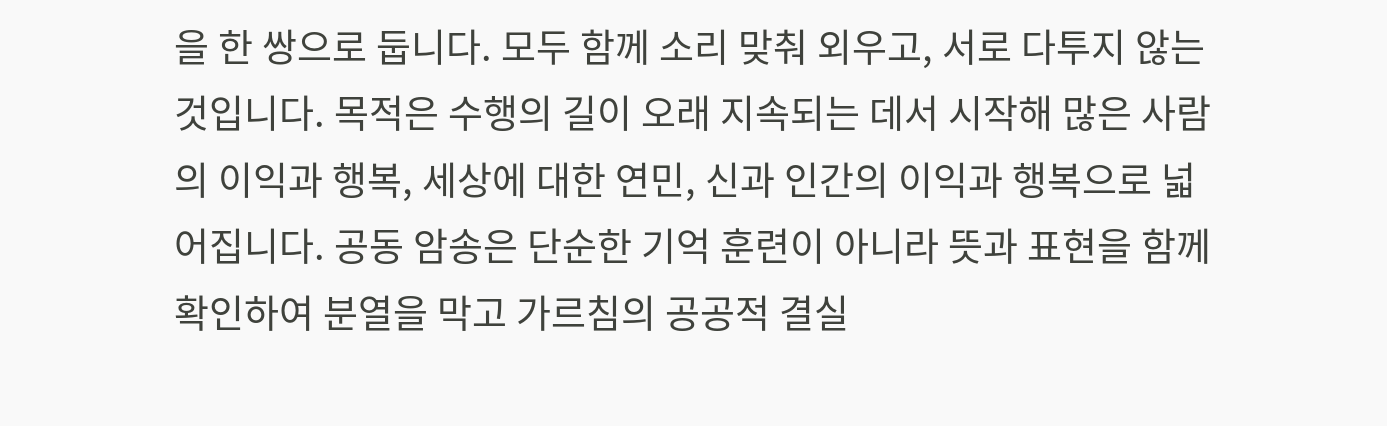을 한 쌍으로 둡니다. 모두 함께 소리 맞춰 외우고, 서로 다투지 않는 것입니다. 목적은 수행의 길이 오래 지속되는 데서 시작해 많은 사람의 이익과 행복, 세상에 대한 연민, 신과 인간의 이익과 행복으로 넓어집니다. 공동 암송은 단순한 기억 훈련이 아니라 뜻과 표현을 함께 확인하여 분열을 막고 가르침의 공공적 결실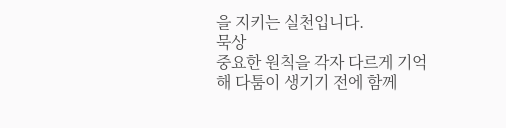을 지키는 실천입니다.
묵상
중요한 원칙을 각자 다르게 기억해 다툼이 생기기 전에 함께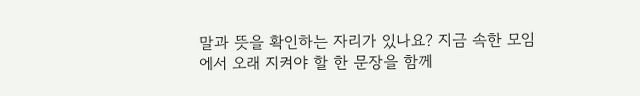말과 뜻을 확인하는 자리가 있나요? 지금 속한 모임에서 오래 지켜야 할 한 문장을 함께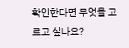확인한다면 무엇을 고르고 싶나요?